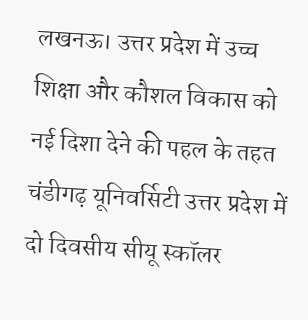लखनऊ। उत्तर प्रदेश में उच्च शिक्षा और कौशल विकास को नई दिशा देने की पहल के तहत चंडीगढ़ यूनिवर्सिटी उत्तर प्रदेश में दो दिवसीय सीयू स्कॉलर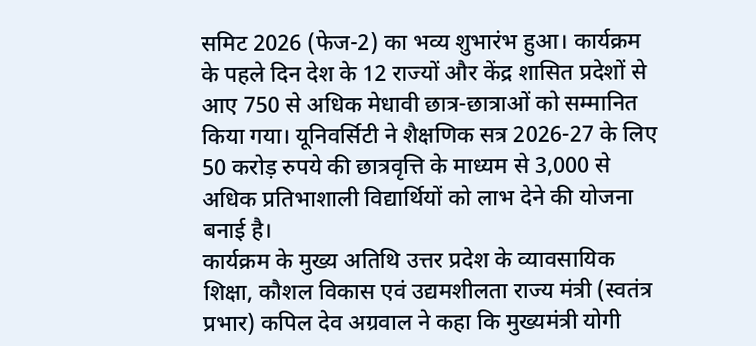समिट 2026 (फेज-2) का भव्य शुभारंभ हुआ। कार्यक्रम के पहले दिन देश के 12 राज्यों और केंद्र शासित प्रदेशों से आए 750 से अधिक मेधावी छात्र-छात्राओं को सम्मानित किया गया। यूनिवर्सिटी ने शैक्षणिक सत्र 2026-27 के लिए 50 करोड़ रुपये की छात्रवृत्ति के माध्यम से 3,000 से अधिक प्रतिभाशाली विद्यार्थियों को लाभ देने की योजना बनाई है।
कार्यक्रम के मुख्य अतिथि उत्तर प्रदेश के व्यावसायिक शिक्षा, कौशल विकास एवं उद्यमशीलता राज्य मंत्री (स्वतंत्र प्रभार) कपिल देव अग्रवाल ने कहा कि मुख्यमंत्री योगी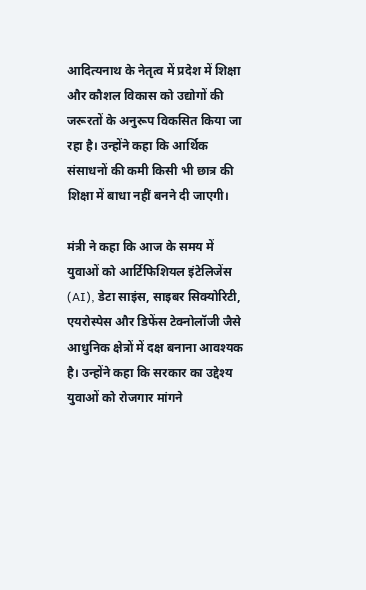आदित्यनाथ के नेतृत्व में प्रदेश में शिक्षा और कौशल विकास को उद्योगों की जरूरतों के अनुरूप विकसित किया जा रहा है। उन्होंने कहा कि आर्थिक संसाधनों की कमी किसी भी छात्र की शिक्षा में बाधा नहीं बनने दी जाएगी।

मंत्री ने कहा कि आज के समय में युवाओं को आर्टिफिशियल इंटेलिजेंस (AI), डेटा साइंस, साइबर सिक्योरिटी, एयरोस्पेस और डिफेंस टेक्नोलॉजी जैसे आधुनिक क्षेत्रों में दक्ष बनाना आवश्यक है। उन्होंने कहा कि सरकार का उद्देश्य युवाओं को रोजगार मांगने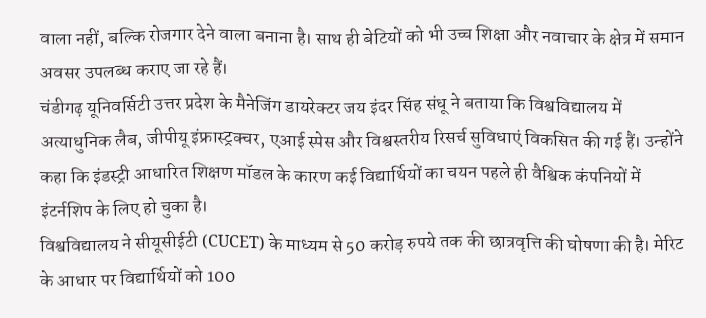वाला नहीं, बल्कि रोजगार देने वाला बनाना है। साथ ही बेटियों को भी उच्च शिक्षा और नवाचार के क्षेत्र में समान अवसर उपलब्ध कराए जा रहे हैं।
चंडीगढ़ यूनिवर्सिटी उत्तर प्रदेश के मैनेजिंग डायरेक्टर जय इंदर सिंह संधू ने बताया कि विश्वविद्यालय में अत्याधुनिक लैब, जीपीयू इंफ्रास्ट्रक्चर, एआई स्पेस और विश्वस्तरीय रिसर्च सुविधाएं विकसित की गई हैं। उन्होंने कहा कि इंडस्ट्री आधारित शिक्षण मॉडल के कारण कई विद्यार्थियों का चयन पहले ही वैश्विक कंपनियों में इंटर्नशिप के लिए हो चुका है।
विश्वविद्यालय ने सीयूसीईटी (CUCET) के माध्यम से 50 करोड़ रुपये तक की छात्रवृत्ति की घोषणा की है। मेरिट के आधार पर विद्यार्थियों को 100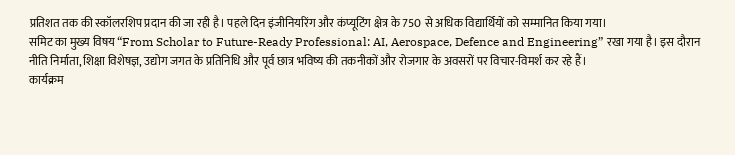प्रतिशत तक की स्कॉलरशिप प्रदान की जा रही है। पहले दिन इंजीनियरिंग और कंप्यूटिंग क्षेत्र के 750 से अधिक विद्यार्थियों को सम्मानित किया गया।
समिट का मुख्य विषय “From Scholar to Future-Ready Professional: AI, Aerospace, Defence and Engineering” रखा गया है। इस दौरान नीति निर्माता, शिक्षा विशेषज्ञ, उद्योग जगत के प्रतिनिधि और पूर्व छात्र भविष्य की तकनीकों और रोजगार के अवसरों पर विचार-विमर्श कर रहे हैं।
कार्यक्रम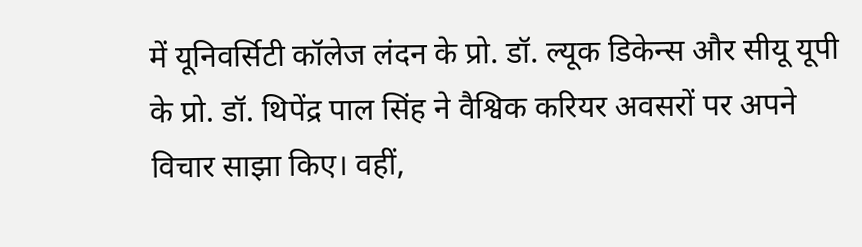में यूनिवर्सिटी कॉलेज लंदन के प्रो. डॉ. ल्यूक डिकेन्स और सीयू यूपी के प्रो. डॉ. थिपेंद्र पाल सिंह ने वैश्विक करियर अवसरों पर अपने विचार साझा किए। वहीं,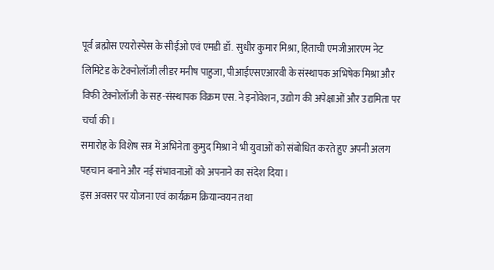पूर्व ब्रह्मोस एयरोस्पेस के सीईओ एवं एमडी डॉ. सुधीर कुमार मिश्रा, हिताची एमजीआरएम नेट लिमिटेड के टेक्नोलॉजी लीडर मनीष पाहुजा, पीआईएसएआरवी के संस्थापक अभिषेक मिश्रा और विफी टेक्नोलॉजी के सह-संस्थापक विक्रम एस. ने इनोवेशन, उद्योग की अपेक्षाओं और उद्यमिता पर चर्चा की।
समारोह के विशेष सत्र में अभिनेता कुमुद मिश्रा ने भी युवाओं को संबोधित करते हुए अपनी अलग पहचान बनाने और नई संभावनाओं को अपनाने का संदेश दिया।
इस अवसर पर योजना एवं कार्यक्रम क्रियान्वयन तथा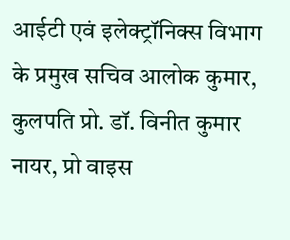आईटी एवं इलेक्ट्रॉनिक्स विभाग के प्रमुख सचिव आलोक कुमार, कुलपति प्रो. डॉ. विनीत कुमार नायर, प्रो वाइस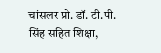चांसलर प्रो. डॉ. टी.पी. सिंह सहित शिक्षा,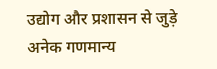उद्योग और प्रशासन से जुड़े अनेक गणमान्य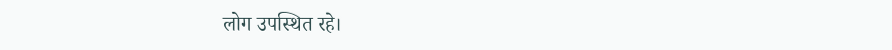लोग उपस्थित रहे।